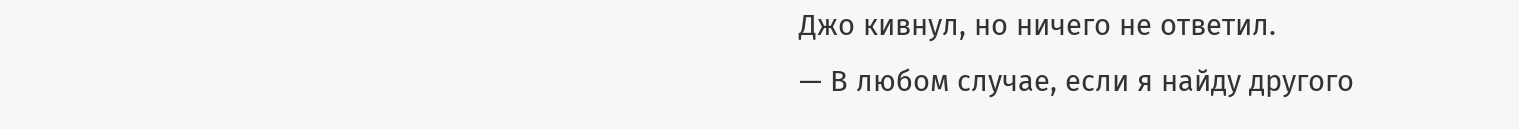Джо кивнул, но ничего не ответил.
— В любом случае, если я найду другого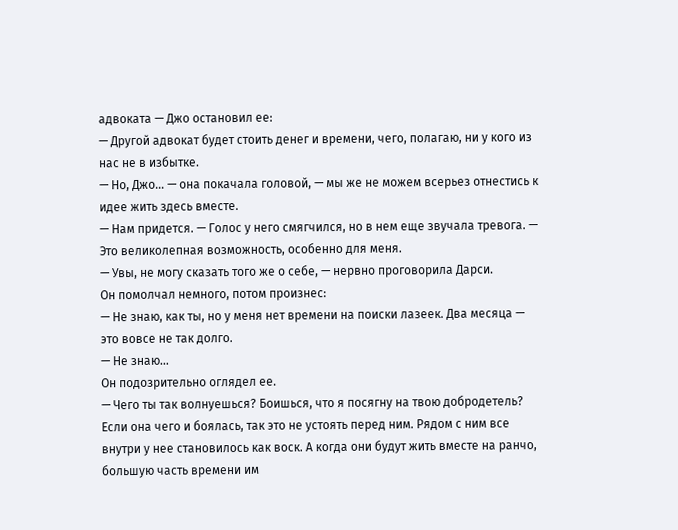адвоката — Джо остановил ее:
— Другой адвокат будет стоить денег и времени, чего, полагаю, ни у кого из нас не в избытке.
— Но, Джо… — она покачала головой, — мы же не можем всерьез отнестись к идее жить здесь вместе.
— Нам придется. — Голос у него смягчился, но в нем еще звучала тревога. — Это великолепная возможность, особенно для меня.
— Увы, не могу сказать того же о себе, — нервно проговорила Дарси.
Он помолчал немного, потом произнес:
— Не знаю, как ты, но у меня нет времени на поиски лазеек. Два месяца — это вовсе не так долго.
— Не знаю…
Он подозрительно оглядел ее.
— Чего ты так волнуешься? Боишься, что я посягну на твою добродетель?
Если она чего и боялась, так это не устоять перед ним. Рядом с ним все внутри у нее становилось как воск. А когда они будут жить вместе на ранчо, большую часть времени им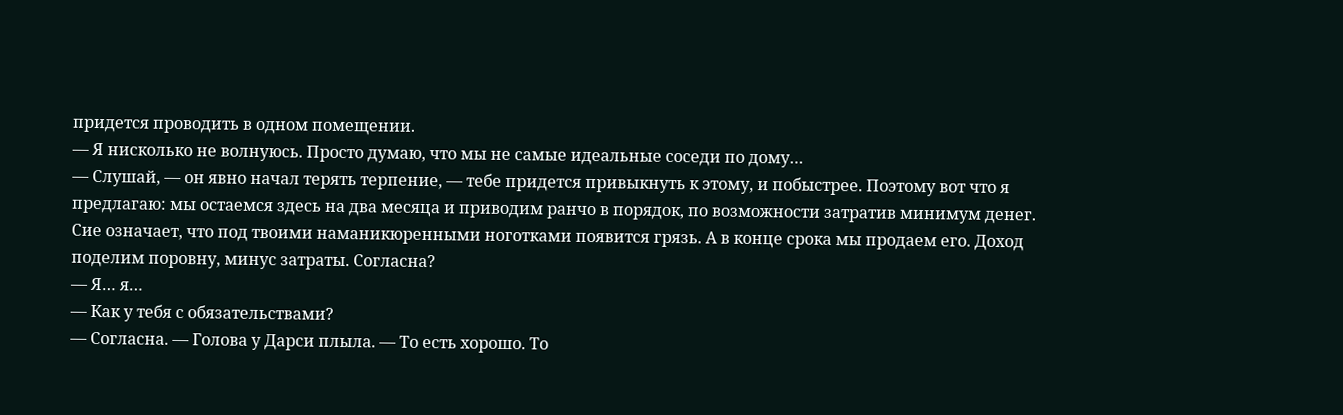придется проводить в одном помещении.
— Я нисколько не волнуюсь. Просто думаю, что мы не самые идеальные соседи по дому…
— Слушай, — он явно начал терять терпение, — тебе придется привыкнуть к этому, и побыстрее. Поэтому вот что я предлагаю: мы остаемся здесь на два месяца и приводим ранчо в порядок, по возможности затратив минимум денег. Сие означает, что под твоими наманикюренными ноготками появится грязь. А в конце срока мы продаем его. Доход поделим поровну, минус затраты. Согласна?
— Я… я…
— Как у тебя с обязательствами?
— Согласна. — Голова у Дарси плыла. — То есть хорошо. То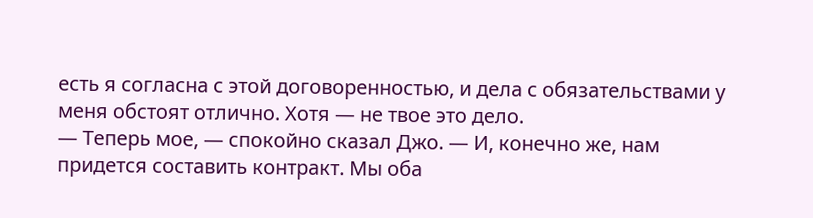есть я согласна с этой договоренностью, и дела с обязательствами у меня обстоят отлично. Хотя — не твое это дело.
— Теперь мое, — спокойно сказал Джо. — И, конечно же, нам придется составить контракт. Мы оба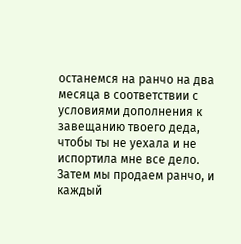останемся на ранчо на два месяца в соответствии с условиями дополнения к завещанию твоего деда, чтобы ты не уехала и не испортила мне все дело. Затем мы продаем ранчо, и каждый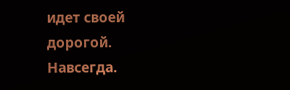идет своей дорогой. Навсегда.